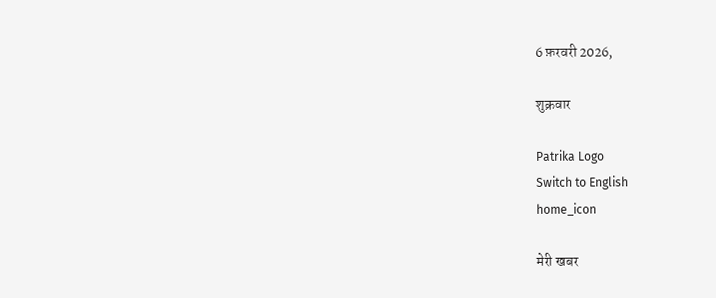6 फ़रवरी 2026,

शुक्रवार

Patrika Logo
Switch to English
home_icon

मेरी खबर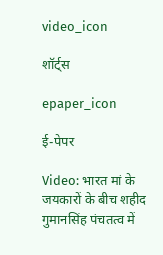video_icon

शॉर्ट्स

epaper_icon

ई-पेपर

Video: भारत मां के जयकारों के बीच शहीद गुमानसिंह पंचतत्व में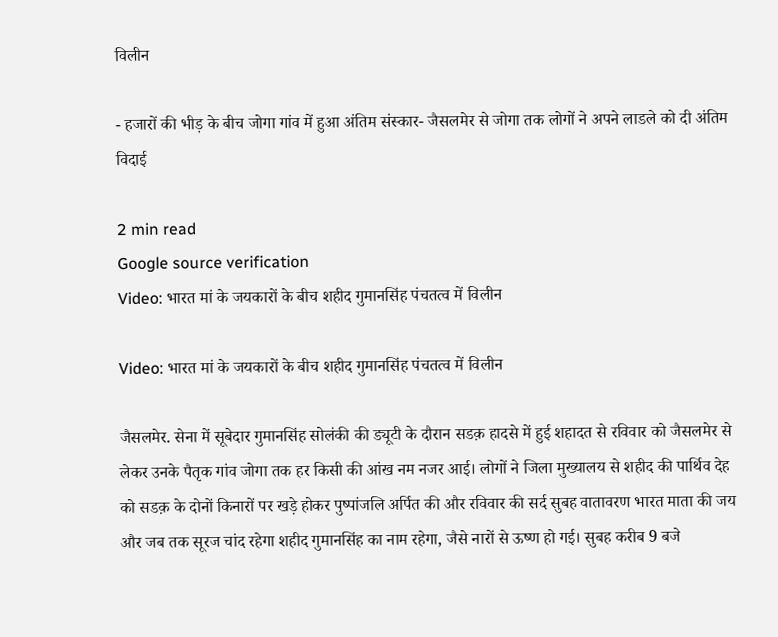विलीन

- हजारों की भीड़ के बीच जोगा गांव में हुआ अंतिम संस्कार- जैसलमेर से जोगा तक लोगों ने अपने लाडले को दी अंतिम विदाई

2 min read
Google source verification
Video: भारत मां के जयकारों के बीच शहीद गुमानसिंह पंचतत्व में विलीन

Video: भारत मां के जयकारों के बीच शहीद गुमानसिंह पंचतत्व में विलीन

जैसलमेर. सेना में सूबेदार गुमानसिंह सोलंकी की ड्यूटी के दौरान सडक़ हादसे में हुई शहादत से रविवार को जैसलमेर से लेकर उनके पैतृक गांव जोगा तक हर किसी की आंख नम नजर आई। लोगों ने जिला मुख्यालय से शहीद की पार्थिव देह को सडक़ के दोनों किनारों पर खड़े होकर पुष्पांजलि अर्पित की और रविवार की सर्द सुबह वातावरण भारत माता की जय और जब तक सूरज चांद रहेगा शहीद गुमानसिंह का नाम रहेगा, जैसे नारों से ऊष्ण हो गई। सुबह करीब 9 बजे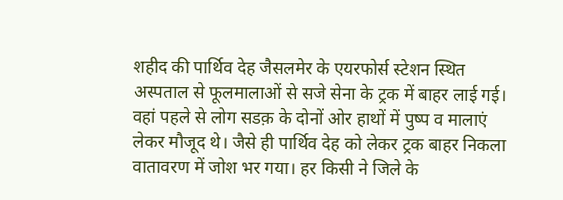शहीद की पार्थिव देह जैसलमेर के एयरफोर्स स्टेशन स्थित अस्पताल से फूलमालाओं से सजे सेना के ट्रक में बाहर लाई गई। वहां पहले से लोग सडक़ के दोनों ओर हाथों में पुष्प व मालाएं लेकर मौजूद थे। जैसे ही पार्थिव देह को लेकर ट्रक बाहर निकला वातावरण में जोश भर गया। हर किसी ने जिले के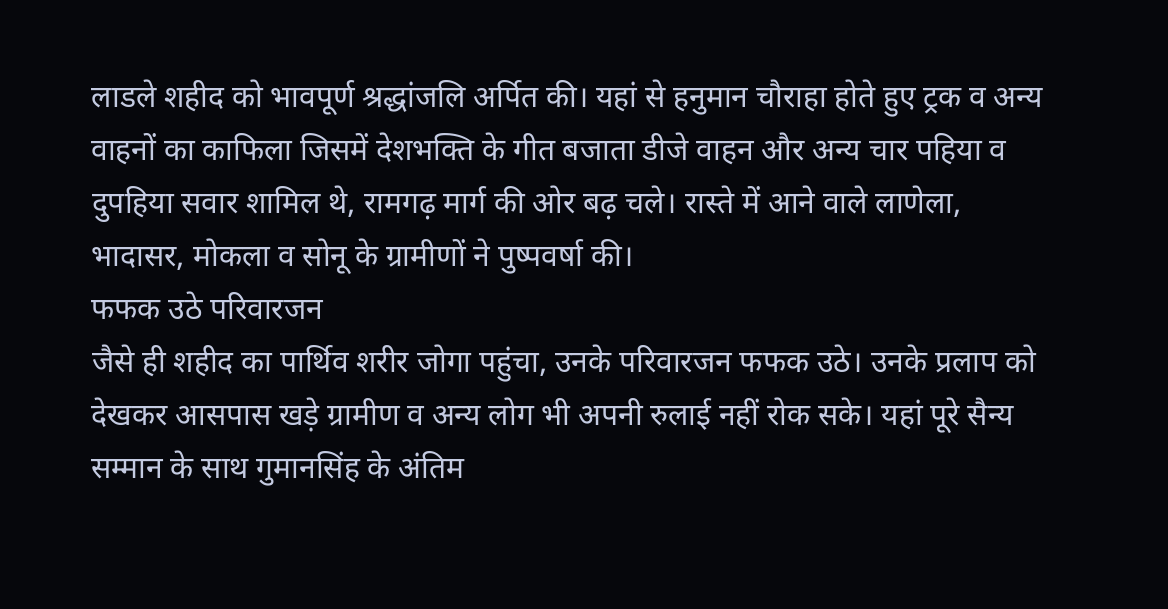लाडले शहीद को भावपूर्ण श्रद्धांजलि अर्पित की। यहां से हनुमान चौराहा होते हुए ट्रक व अन्य वाहनों का काफिला जिसमें देशभक्ति के गीत बजाता डीजे वाहन और अन्य चार पहिया व दुपहिया सवार शामिल थे, रामगढ़ मार्ग की ओर बढ़ चले। रास्ते में आने वाले लाणेला, भादासर, मोकला व सोनू के ग्रामीणों ने पुष्पवर्षा की।
फफक उठे परिवारजन
जैसे ही शहीद का पार्थिव शरीर जोगा पहुंचा, उनके परिवारजन फफक उठे। उनके प्रलाप को देखकर आसपास खड़े ग्रामीण व अन्य लोग भी अपनी रुलाई नहीं रोक सके। यहां पूरे सैन्य सम्मान के साथ गुमानसिंह के अंतिम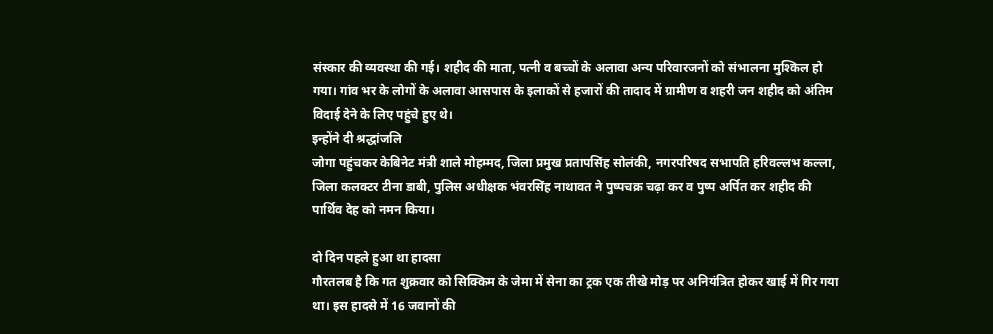संस्कार की व्यवस्था की गई। शहीद की माता, पत्नी व बच्चों के अलावा अन्य परिवारजनों को संभालना मुश्किल हो गया। गांव भर के लोगों के अलावा आसपास के इलाकों से हजारों की तादाद में ग्रामीण व शहरी जन शहीद को अंतिम विदाई देने के लिए पहुंचे हुए थे।
इन्होंने दी श्रद्धांजलि
जोगा पहुंचकर केबिनेट मंत्री शाले मोहम्मद, जिला प्रमुख प्रतापसिंह सोलंकी, नगरपरिषद सभापति हरिवल्लभ कल्ला, जिला कलक्टर टीना डाबी, पुलिस अधीक्षक भंवरसिंह नाथावत ने पुष्पचक्र चढ़ा कर व पुष्प अर्पित कर शहीद की पार्थिव देह को नमन किया।

दो दिन पहले हुआ था हादसा
गौरतलब है कि गत शुक्रवार को सिक्किम के जेमा में सेना का ट्रक एक तीखे मोड़ पर अनियंत्रित होकर खाई में गिर गया था। इस हादसे में 16 जवानों की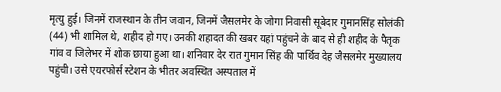मृत्यु हुई। जिनमें राजस्थान के तीन जवान, जिनमें जैसलमेर के जोगा निवासी सूबेदार गुमानसिंह सोलंकी (44) भी शामिल थे, शहीद हो गए। उनकी शहादत की खबर यहां पहुंचने के बाद से ही शहीद के पैतृक गांव व जिलेभर में शोक छाया हुआ था। शनिवार देर रात गुमान सिंह की पार्थिव देह जैसलमेर मुख्यालय पहुंची। उसे एयरफोर्स स्टेशन के भीतर अवस्थित अस्पताल में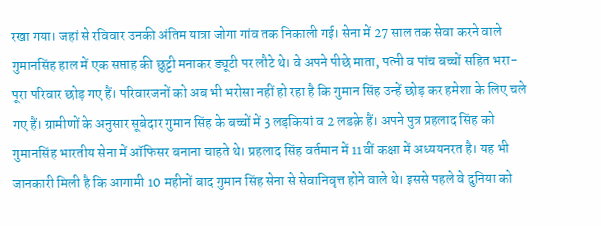रखा गया। जहां से रविवार उनकी अंतिम यात्रा जोगा गांव तक निकाली गई। सेना में 27 साल तक सेवा करने वाले गुमानसिंह हाल में एक सप्ताह की छुट्टी मनाकर ड्यूटी पर लौटे थे। वे अपने पीछे माता, पत्नी व पांच बच्चों सहित भरा-पूरा परिवार छोड़ गए हैं। परिवारजनों को अब भी भरोसा नहीं हो रहा है कि गुमान सिंह उन्हें छोड़ कर हमेशा के लिए चले गए हैं। ग्रामीणों के अनुसार सूबेदार गुमान सिंह के बच्चों में 3 लड़कियां व 2 लडक़े हैं। अपने पुत्र प्रहलाद सिंह को गुमानसिंह भारतीय सेना में ऑफिसर बनाना चाहते थे। प्रहलाद सिंह वर्तमान में 11वीं कक्षा में अध्ययनरत है। यह भी जानकारी मिली है कि आगामी 10 महीनों बाद गुमान सिंह सेना से सेवानिवृत्त होने वाले थे। इससे पहले वे दुनिया को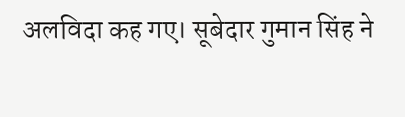अलविदा कह गए। सूबेदार गुमान सिंह ने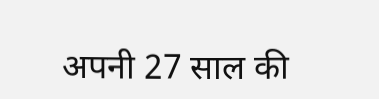अपनी 27 साल की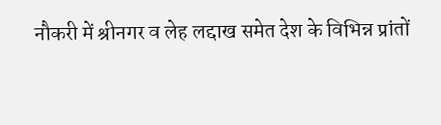नौकरी में श्रीनगर व लेह लद्दाख समेत देश के विभिन्न प्रांतों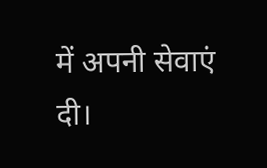में अपनी सेवाएं दी।